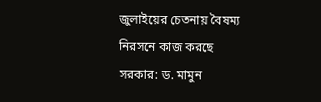জুলাইয়ের চেতনায় বৈষম্য নিরসনে কাজ করছে সরকার: ড. মামুন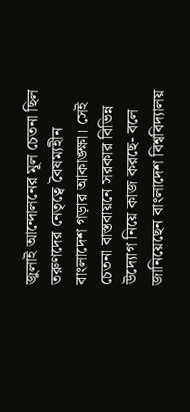জুলাই আন্দোলনের মূল চেতনা ছিল তরুণদের নেতৃত্বে বৈষম্যহীন বাংলাদেশ গড়ার আকাঙ্ক্ষা। সেই চেতনা বাস্তবায়নে সরকার বিভিন্ন উদ্যোগ নিয়ে কাজ করছে- বলে জানিয়েছেন বাংলাদেশ বিশ্ববিদ্যালয়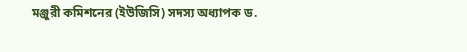মঞ্জুরী কমিশনের (ইউজিসি) সদস্য অধ্যাপক ড.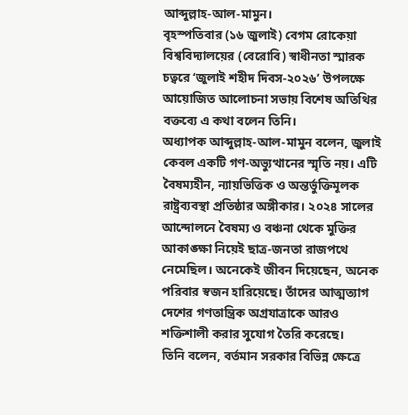আব্দুল্লাহ-আল-মামুন।
বৃহস্পতিবার (১৬ জুলাই) বেগম রোকেয়া বিশ্ববিদ্যালয়ের (বেরোবি) স্বাধীনতা স্মারক চত্বরে ‘জুলাই শহীদ দিবস-২০২৬’ উপলক্ষে আয়োজিত আলোচনা সভায় বিশেষ অতিথির বক্তব্যে এ কথা বলেন তিনি।
অধ্যাপক আব্দুল্লাহ-আল-মামুন বলেন, জুলাই কেবল একটি গণ-অভ্যুত্থানের স্মৃতি নয়। এটি বৈষম্যহীন, ন্যায়ভিত্তিক ও অন্তর্ভুক্তিমূলক রাষ্ট্রব্যবস্থা প্রতিষ্ঠার অঙ্গীকার। ২০২৪ সালের আন্দোলনে বৈষম্য ও বঞ্চনা থেকে মুক্তির আকাঙ্ক্ষা নিয়েই ছাত্র-জনতা রাজপথে নেমেছিল। অনেকেই জীবন দিয়েছেন, অনেক পরিবার স্বজন হারিয়েছে। তাঁদের আত্মত্যাগ দেশের গণতান্ত্রিক অগ্রযাত্রাকে আরও শক্তিশালী করার সুযোগ তৈরি করেছে।
তিনি বলেন, বর্তমান সরকার বিভিন্ন ক্ষেত্রে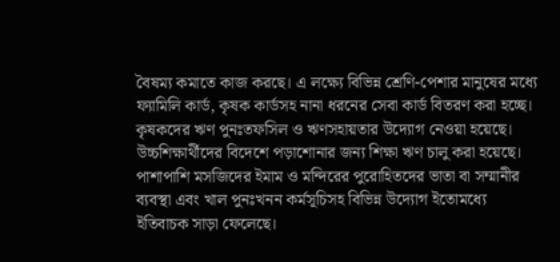বৈষম্য কমাতে কাজ করছে। এ লক্ষ্যে বিভিন্ন শ্রেণি-পেশার মানুষের মধ্যে ফ্যামিলি কার্ড, কৃষক কার্ডসহ নানা ধরনের সেবা কার্ড বিতরণ করা হচ্ছে। কৃষকদের ঋণ পুনঃতফসিল ও ঋণসহায়তার উদ্যোগ নেওয়া হয়েছে। উচ্চশিক্ষার্থীদের বিদেশে পড়াশোনার জন্য শিক্ষা ঋণ চালু করা হয়েছে। পাশাপাশি মসজিদের ইমাম ও মন্দিরের পুরোহিতদের ভাতা বা সম্মানীর ব্যবস্থা এবং খাল পুনঃখনন কর্মসূচিসহ বিভিন্ন উদ্যোগ ইতোমধ্যে ইতিবাচক সাড়া ফেলেছে।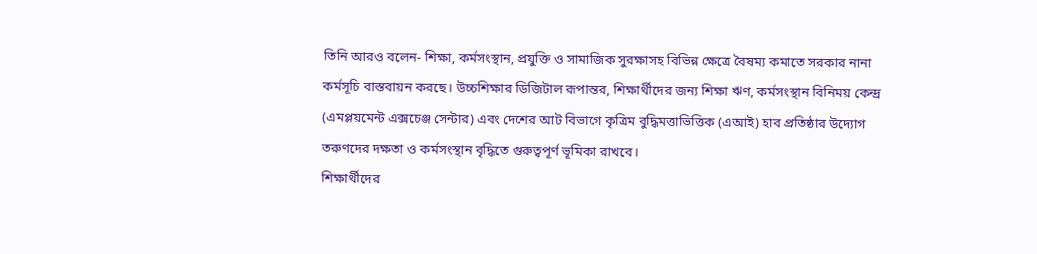তিনি আরও বলেন- শিক্ষা, কর্মসংস্থান, প্রযুক্তি ও সামাজিক সুরক্ষাসহ বিভিন্ন ক্ষেত্রে বৈষম্য কমাতে সরকার নানা কর্মসূচি বাস্তবায়ন করছে। উচ্চশিক্ষার ডিজিটাল রূপান্তর, শিক্ষার্থীদের জন্য শিক্ষা ঋণ, কর্মসংস্থান বিনিময় কেন্দ্র (এমপ্লয়মেন্ট এক্সচেঞ্জ সেন্টার) এবং দেশের আট বিভাগে কৃত্রিম বুদ্ধিমত্তাভিত্তিক (এআই) হাব প্রতিষ্ঠার উদ্যোগ তরুণদের দক্ষতা ও কর্মসংস্থান বৃদ্ধিতে গুরুত্বপূর্ণ ভূমিকা রাখবে।
শিক্ষার্থীদের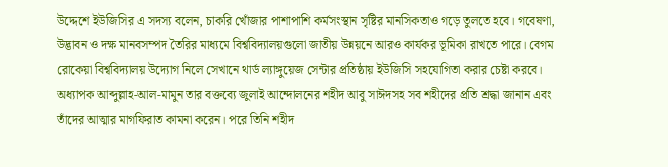উদ্দেশে ইউজিসির এ সদস্য বলেন, চাকরি খোঁজার পাশাপাশি কর্মসংস্থান সৃষ্টির মানসিকতাও গড়ে তুলতে হবে। গবেষণা, উদ্ভাবন ও দক্ষ মানবসম্পদ তৈরির মাধ্যমে বিশ্ববিদ্যালয়গুলো জাতীয় উন্নয়নে আরও কার্যকর ভূমিকা রাখতে পারে। বেগম রোকেয়া বিশ্ববিদ্যালয় উদ্যোগ নিলে সেখানে থার্ড ল্যাঙ্গুয়েজ সেন্টার প্রতিষ্ঠায় ইউজিসি সহযোগিতা করার চেষ্টা করবে।
অধ্যাপক আব্দুল্লাহ-আল-মামুন তার বক্তব্যে জুলাই আন্দোলনের শহীদ আবু সাঈদসহ সব শহীদের প্রতি শ্রদ্ধা জানান এবং তাঁদের আত্মার মাগফিরাত কামনা করেন। পরে তিনি শহীদ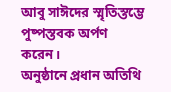আবু সাঈদের স্মৃতিস্তম্ভে পুষ্পস্তবক অর্পণ করেন।
অনুষ্ঠানে প্রধান অতিথি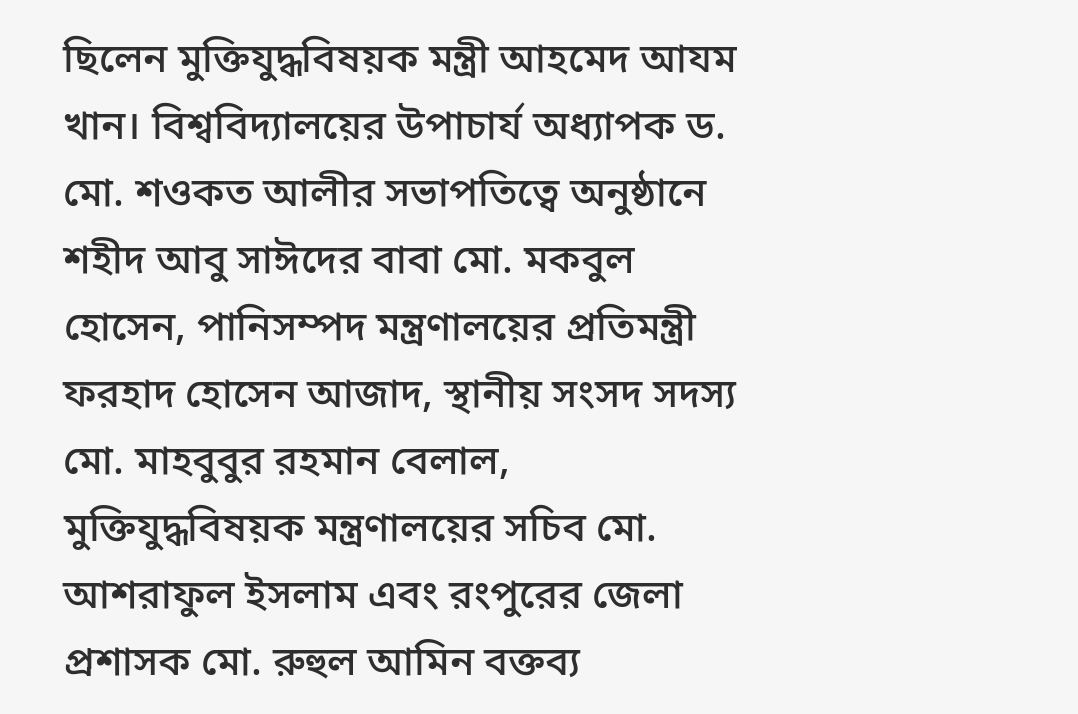ছিলেন মুক্তিযুদ্ধবিষয়ক মন্ত্রী আহমেদ আযম খান। বিশ্ববিদ্যালয়ের উপাচার্য অধ্যাপক ড. মো. শওকত আলীর সভাপতিত্বে অনুষ্ঠানে শহীদ আবু সাঈদের বাবা মো. মকবুল হোসেন, পানিসম্পদ মন্ত্রণালয়ের প্রতিমন্ত্রী ফরহাদ হোসেন আজাদ, স্থানীয় সংসদ সদস্য মো. মাহবুবুর রহমান বেলাল, মুক্তিযুদ্ধবিষয়ক মন্ত্রণালয়ের সচিব মো. আশরাফুল ইসলাম এবং রংপুরের জেলা প্রশাসক মো. রুহুল আমিন বক্তব্য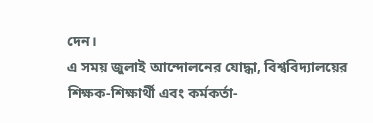দেন।
এ সময় জুলাই আন্দোলনের যোদ্ধা, বিশ্ববিদ্যালয়ের শিক্ষক-শিক্ষার্থী এবং কর্মকর্তা-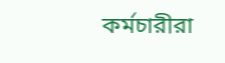কর্মচারীরা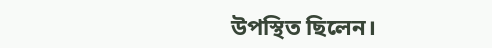উপস্থিত ছিলেন।